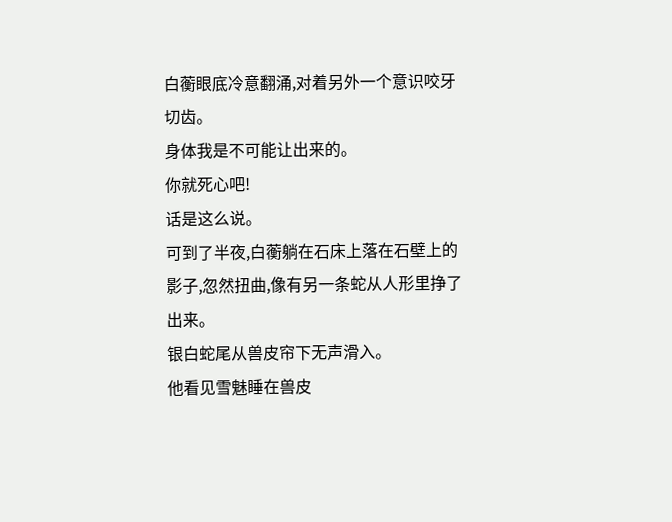白蘅眼底冷意翻涌,对着另外一个意识咬牙切齿。
身体我是不可能让出来的。
你就死心吧!
话是这么说。
可到了半夜,白蘅躺在石床上落在石壁上的影子,忽然扭曲,像有另一条蛇从人形里挣了出来。
银白蛇尾从兽皮帘下无声滑入。
他看见雪魅睡在兽皮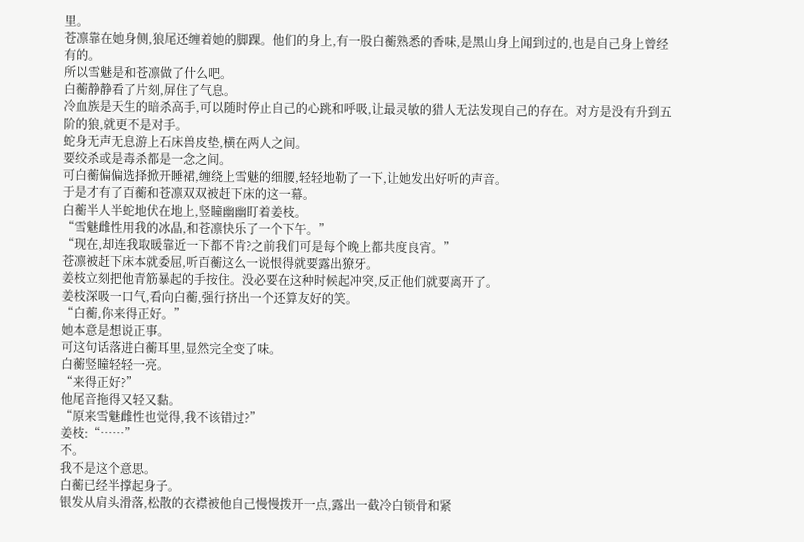里。
苍凛靠在她身侧,狼尾还缠着她的脚踝。他们的身上,有一股白蘅熟悉的香味,是黑山身上闻到过的,也是自己身上曾经有的。
所以雪魅是和苍凛做了什么吧。
白蘅静静看了片刻,屏住了气息。
冷血族是天生的暗杀高手,可以随时停止自己的心跳和呼吸,让最灵敏的猎人无法发现自己的存在。对方是没有升到五阶的狼,就更不是对手。
蛇身无声无息游上石床兽皮垫,横在两人之间。
要绞杀或是毒杀都是一念之间。
可白蘅偏偏选择掀开睡裙,缠绕上雪魅的细腰,轻轻地勒了一下,让她发出好听的声音。
于是才有了百蘅和苍凛双双被赶下床的这一幕。
白蘅半人半蛇地伏在地上,竖瞳幽幽盯着姜枝。
“雪魅雌性用我的冰晶,和苍凛快乐了一个下午。”
“现在,却连我取暖靠近一下都不肯?之前我们可是每个晚上都共度良宵。”
苍凛被赶下床本就委屈,听百蘅这么一说恨得就要露出獠牙。
姜枝立刻把他青筋暴起的手按住。没必要在这种时候起冲突,反正他们就要离开了。
姜枝深吸一口气,看向白蘅,强行挤出一个还算友好的笑。
“白蘅,你来得正好。”
她本意是想说正事。
可这句话落进白蘅耳里,显然完全变了味。
白蘅竖瞳轻轻一亮。
“来得正好?”
他尾音拖得又轻又黏。
“原来雪魅雌性也觉得,我不该错过?”
姜枝:“……”
不。
我不是这个意思。
白蘅已经半撑起身子。
银发从肩头滑落,松散的衣襟被他自己慢慢拨开一点,露出一截冷白锁骨和紧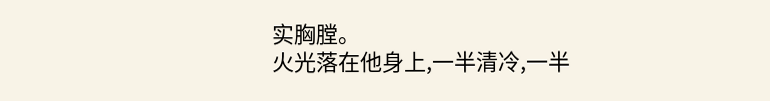实胸膛。
火光落在他身上,一半清冷,一半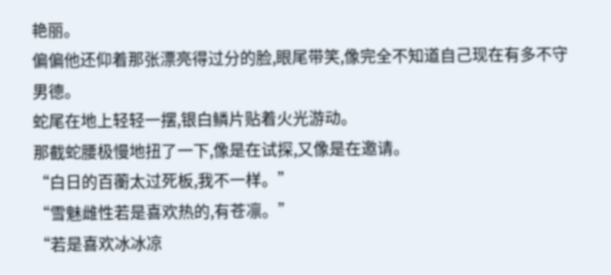艳丽。
偏偏他还仰着那张漂亮得过分的脸,眼尾带笑,像完全不知道自己现在有多不守男德。
蛇尾在地上轻轻一摆,银白鳞片贴着火光游动。
那截蛇腰极慢地扭了一下,像是在试探,又像是在邀请。
“白日的百蘅太过死板,我不一样。”
“雪魅雌性若是喜欢热的,有苍凛。”
“若是喜欢冰冰凉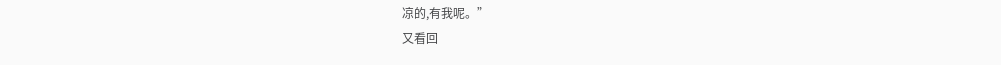凉的,有我呢。”
又看回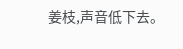姜枝,声音低下去。